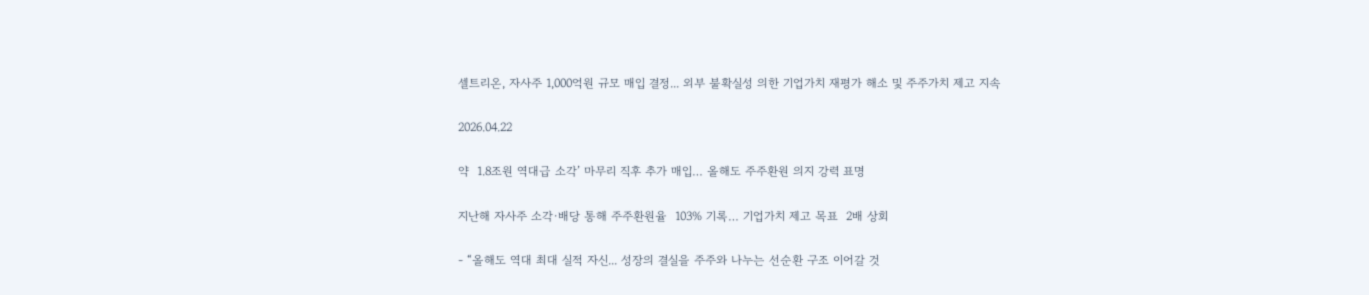셀트리온, 자사주 1,000억원 규모 매입 결정... 외부 불확실성 의한 기업가치 재평가 해소 및 주주가치 제고 지속

2026.04.22

약  1.8조원 역대급 소각’ 마무리 직후 추가 매입… 올해도 주주환원 의지 강력 표명

지난해 자사주 소각·배당 통해 주주환원율  103% 기록… 기업가치 제고 목표  2배 상회

- “올해도 역대 최대 실적 자신... 성장의 결실을 주주와 나누는 선순환 구조 이어갈 것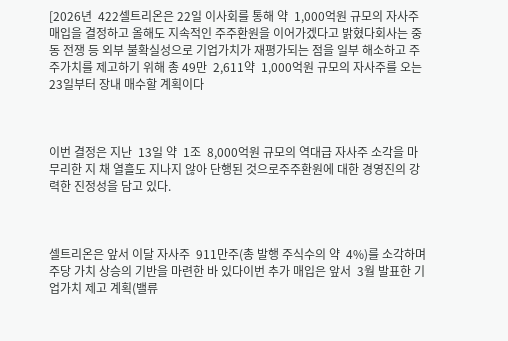[2026년  422셀트리온은 22일 이사회를 통해 약  1,000억원 규모의 자사주 매입을 결정하고 올해도 지속적인 주주환원을 이어가겠다고 밝혔다회사는 중동 전쟁 등 외부 불확실성으로 기업가치가 재평가되는 점을 일부 해소하고 주주가치를 제고하기 위해 총 49만  2,611약  1,000억원 규모의 자사주를 오는  23일부터 장내 매수할 계획이다



이번 결정은 지난  13일 약  1조  8,000억원 규모의 역대급 자사주 소각을 마무리한 지 채 열흘도 지나지 않아 단행된 것으로주주환원에 대한 경영진의 강력한 진정성을 담고 있다.



셀트리온은 앞서 이달 자사주  911만주(총 발행 주식수의 약  4%)를 소각하며 주당 가치 상승의 기반을 마련한 바 있다이번 추가 매입은 앞서  3월 발표한 기업가치 제고 계획(밸류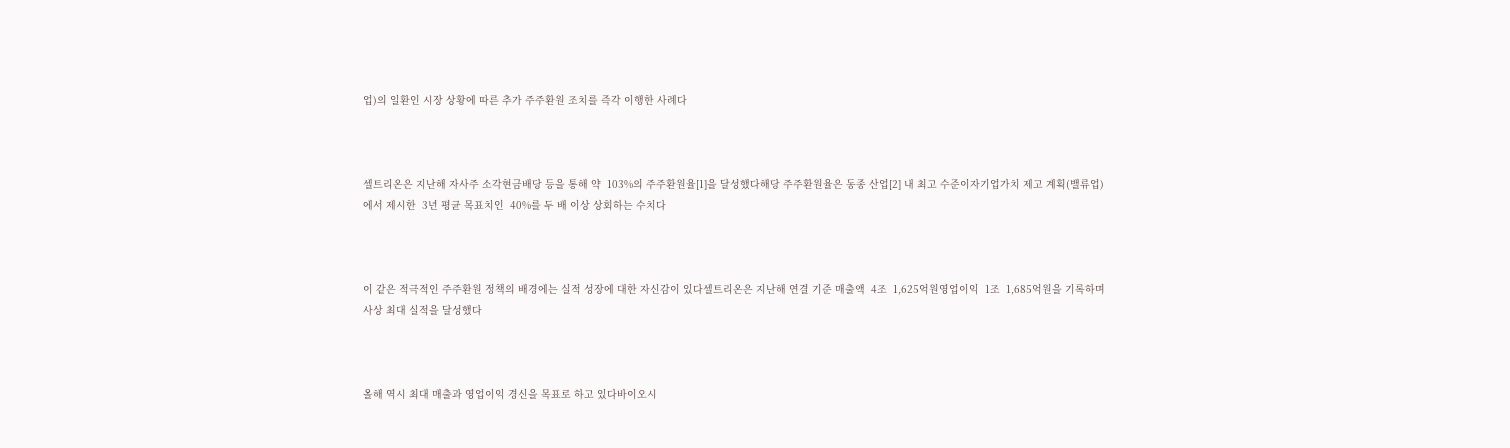업)의 일환인 시장 상황에 따른 추가 주주환원 조치를 즉각 이행한 사례다



셀트리온은 지난해 자사주 소각현금배당 등을 통해 약  103%의 주주환원율[1]을 달성했다해당 주주환원율은 동종 산업[2] 내 최고 수준이자기업가치 제고 계획(밸류업)에서 제시한  3년 평균 목표치인  40%를 두 배 이상 상회하는 수치다



이 같은 적극적인 주주환원 정책의 배경에는 실적 성장에 대한 자신감이 있다셀트리온은 지난해 연결 기준 매출액  4조  1,625억원영업이익  1조  1,685억원을 기록하며 사상 최대 실적을 달성했다



올해 역시 최대 매출과 영업이익 경신을 목표로 하고 있다바이오시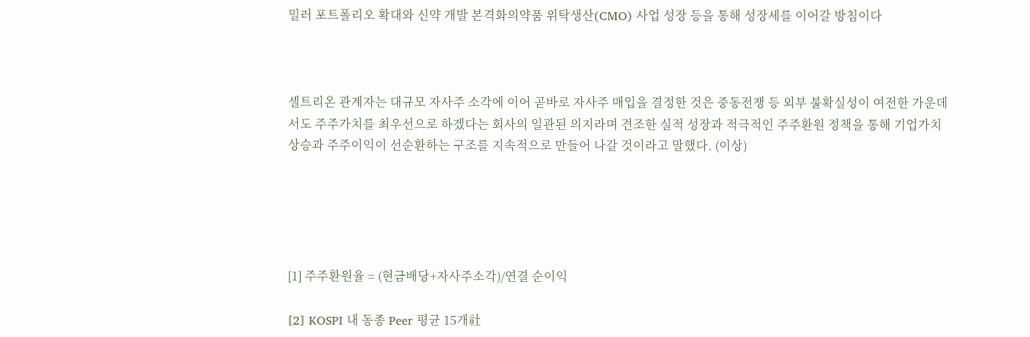밀러 포트폴리오 확대와 신약 개발 본격화의약품 위탁생산(CMO) 사업 성장 등을 통해 성장세를 이어갈 방침이다



셀트리온 관계자는 대규모 자사주 소각에 이어 곧바로 자사주 매입을 결정한 것은 중동전쟁 등 외부 불확실성이 여전한 가운데서도 주주가치를 최우선으로 하겠다는 회사의 일관된 의지라며 견조한 실적 성장과 적극적인 주주환원 정책을 통해 기업가치 상승과 주주이익이 선순환하는 구조를 지속적으로 만들어 나갈 것이라고 말했다. (이상)





[1] 주주환원율 = (현금배당+자사주소각)/연결 순이익

[2] KOSPI 내 동종 Peer 평균 15개社